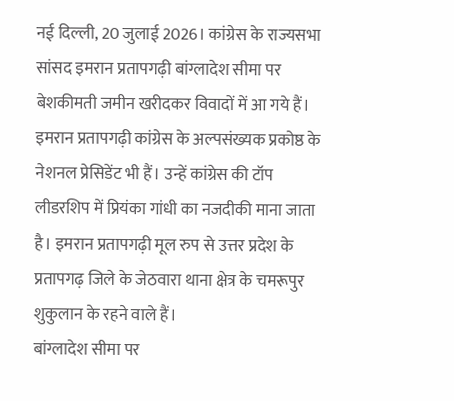नई दिल्ली, 20 जुलाई 2026। कांग्रेस के राज्यसभा सांसद इमरान प्रतापगढ़ी बांग्लादेश सीमा पर बेशकीमती जमीन खरीदकर विवादों में आ गये हैं। इमरान प्रतापगढ़ी कांग्रेस के अल्पसंख्यक प्रकोष्ठ के नेशनल प्रेसिडेंट भी हैं। उन्हें कांग्रेस की टॉप लीडरशिप में प्रियंका गांधी का नजदीकी माना जाता है। इमरान प्रतापगढ़ी मूल रुप से उत्तर प्रदेश के प्रतापगढ़ जिले के जेठवारा थाना क्षेत्र के चमरूपुर शुकुलान के रहने वाले हैं।
बांग्लादेश सीमा पर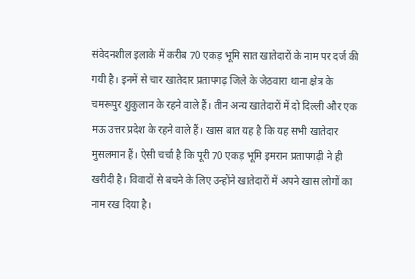संवेदनशील इलाके में करीब 70 एकड़ भूमि सात खातेदारों के नाम पर दर्ज की गयी है। इनमें से चार खातेदार प्रतापगढ़ जिले के जेठवारा थाना क्षेत्र के चमरूपुर शुकुलान के रहने वाले हैं। तीन अन्य खातेदारों में दो दिल्ली और एक मऊ उत्तर प्रदेश के रहने वाले हैं। खास बात यह है कि यह सभी खातेदार मुसलमान हैं। ऐसी चर्चा है कि पूरी 70 एकड़ भूमि इमरान प्रतापगढ़ी ने ही खरीदी है। विवादों से बचने के लिए उन्होंने खातेदारों में अपने खास लोगों का नाम रख दिया है।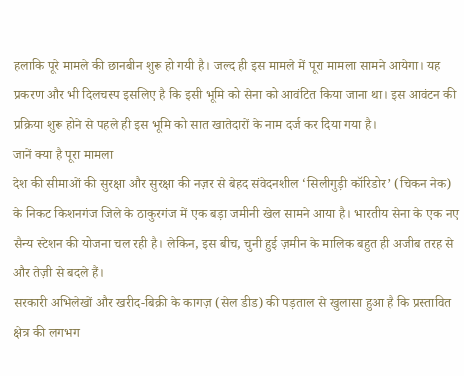हलाकि पूरे मामले की छानबीन शुरू हो गयी है। जल्द ही इस मामले में पूरा मामला सामने आयेगा। यह प्रकरण और भी दिलचस्प इसलिए है कि इसी भूमि को सेना को आवंटित किया जाना था। इस आवंटन की प्रक्रिया शुरू होने से पहले ही इस भूमि को सात खातेदारों के नाम दर्ज कर दिया गया है।
जानें क्या है पूरा मामला
देश की सीमाओं की सुरक्षा और सुरक्षा की नज़र से बेहद संवेदनशील ‘सिलीगुड़ी कॉरिडोर’ (चिकन नेक) के निकट किशनगंज जिले के ठाकुरगंज में एक बड़ा जमीनी खेल सामने आया है। भारतीय सेना के एक नए सैन्य स्टेशन की योजना चल रही है। लेकिन, इस बीच, चुनी हुई ज़मीन के मालिक बहुत ही अजीब तरह से और तेज़ी से बदले हैं।
सरकारी अभिलेखों और खरीद-बिक्री के कागज़ (सेल डीड) की पड़ताल से खुलासा हुआ है कि प्रस्तावित क्षेत्र की लगभग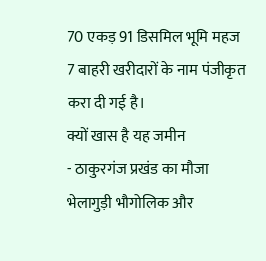70 एकड़ 91 डिसमिल भूमि महज 7 बाहरी खरीदारों के नाम पंजीकृत करा दी गई है।
क्यों खास है यह जमीन
- ठाकुरगंज प्रखंड का मौजा भेलागुड़ी भौगोलिक और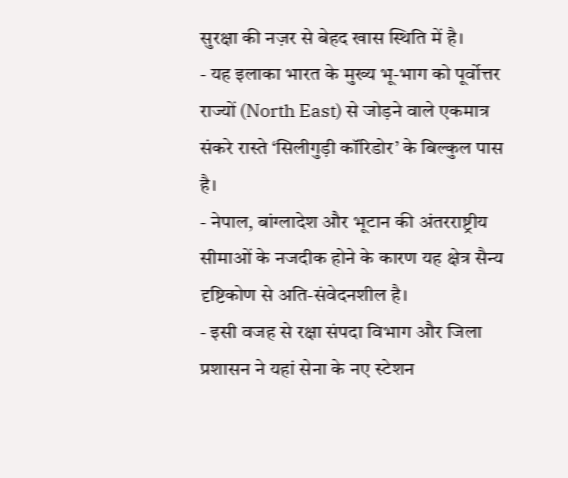सुरक्षा की नज़र से बेहद खास स्थिति में है।
- यह इलाका भारत के मुख्य भू-भाग को पूर्वोत्तर राज्यों (North East) से जोड़ने वाले एकमात्र संकरे रास्ते ‘सिलीगुड़ी कॉरिडोर’ के बिल्कुल पास है।
- नेपाल, बांग्लादेश और भूटान की अंतरराष्ट्रीय सीमाओं के नजदीक होने के कारण यह क्षेत्र सैन्य दृष्टिकोण से अति-संवेदनशील है।
- इसी वजह से रक्षा संपदा विभाग और जिला प्रशासन ने यहां सेना के नए स्टेशन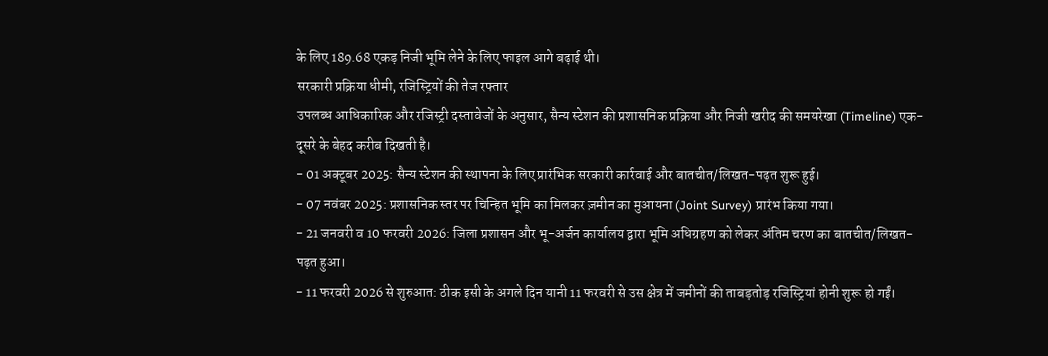के लिए 189.68 एकड़ निजी भूमि लेने के लिए फाइल आगे बढ़ाई थी।
सरकारी प्रक्रिया धीमी, रजिस्ट्रियों की तेज रफ्तार
उपलब्ध आधिकारिक और रजिस्ट्री दस्तावेजों के अनुसार, सैन्य स्टेशन की प्रशासनिक प्रक्रिया और निजी खरीद की समयरेखा (Timeline) एक-दूसरे के बेहद करीब दिखती है।
- 01 अक्टूबर 2025: सैन्य स्टेशन की स्थापना के लिए प्रारंभिक सरकारी कार्रवाई और बातचीत/लिखत-पढ़त शुरू हुई।
- 07 नवंबर 2025: प्रशासनिक स्तर पर चिन्हित भूमि का मिलकर ज़मीन का मुआयना (Joint Survey) प्रारंभ किया गया।
- 21 जनवरी व 10 फरवरी 2026: जिला प्रशासन और भू-अर्जन कार्यालय द्वारा भूमि अधिग्रहण को लेकर अंतिम चरण का बातचीत/लिखत-पढ़त हुआ।
- 11 फरवरी 2026 से शुरुआत: ठीक इसी के अगले दिन यानी 11 फरवरी से उस क्षेत्र में जमीनों की ताबड़तोड़ रजिस्ट्रियां होनी शुरू हो गईं।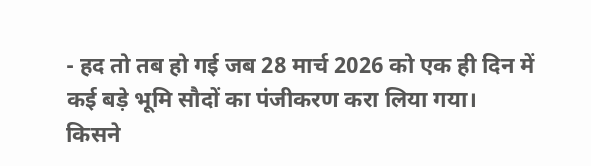- हद तो तब हो गई जब 28 मार्च 2026 को एक ही दिन में कई बड़े भूमि सौदों का पंजीकरण करा लिया गया।
किसने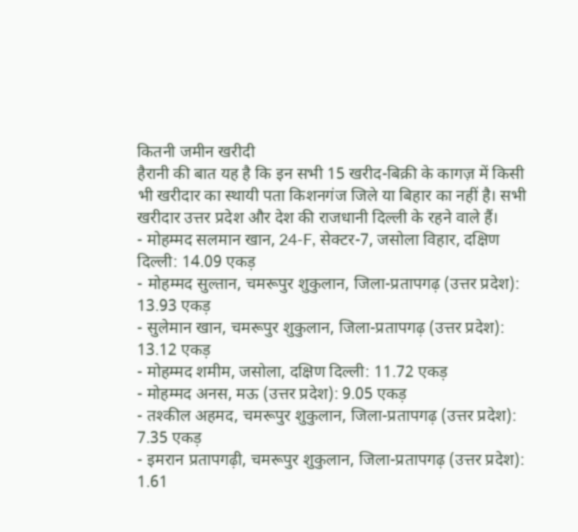कितनी जमीन खरीदी
हैरानी की बात यह है कि इन सभी 15 खरीद-बिक्री के कागज़ में किसी भी खरीदार का स्थायी पता किशनगंज जिले या बिहार का नहीं है। सभी खरीदार उत्तर प्रदेश और देश की राजधानी दिल्ली के रहने वाले हैं।
- मोहम्मद सलमान खान, 24-F, सेक्टर-7, जसोला विहार, दक्षिण दिल्ली: 14.09 एकड़
- मोहम्मद सुल्तान, चमरूपुर शुकुलान, जिला-प्रतापगढ़ (उत्तर प्रदेश): 13.93 एकड़
- सुलेमान खान, चमरूपुर शुकुलान, जिला-प्रतापगढ़ (उत्तर प्रदेश): 13.12 एकड़
- मोहम्मद शमीम, जसोला, दक्षिण दिल्ली: 11.72 एकड़
- मोहम्मद अनस, मऊ (उत्तर प्रदेश): 9.05 एकड़
- तश्कील अहमद, चमरूपुर शुकुलान, जिला-प्रतापगढ़ (उत्तर प्रदेश): 7.35 एकड़
- इमरान प्रतापगढ़ी, चमरूपुर शुकुलान, जिला-प्रतापगढ़ (उत्तर प्रदेश): 1.61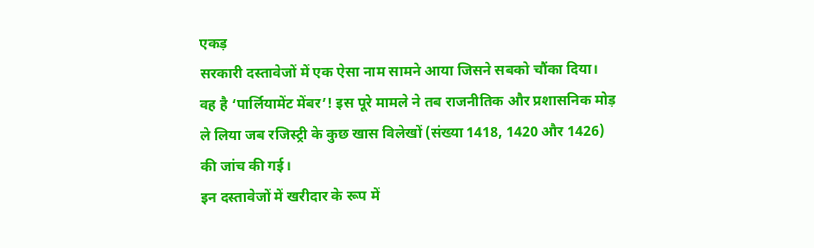एकड़
सरकारी दस्तावेजों में एक ऐसा नाम सामने आया जिसने सबको चौंका दिया। वह है ‘पार्लियामेंट मेंबर’! इस पूरे मामले ने तब राजनीतिक और प्रशासनिक मोड़ ले लिया जब रजिस्ट्री के कुछ खास विलेखों (संख्या 1418, 1420 और 1426) की जांच की गई।
इन दस्तावेजों में खरीदार के रूप में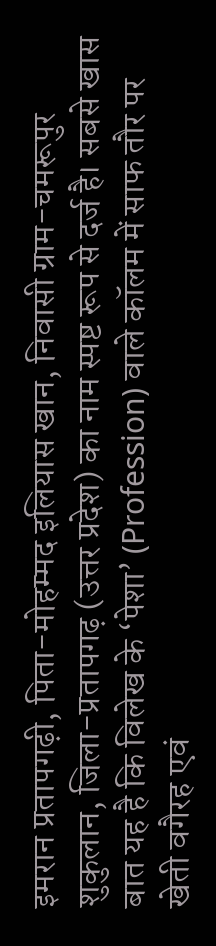इमरान प्रतापगढ़ी, पिता-मोहम्मद इलियास खान, निवासी ग्राम-चमरूपुर शुकुलान, जिला-प्रतापगढ़ (उत्तर प्रदेश) का नाम स्पष्ट रूप से दर्ज है। सबसे खास बात यह है कि विलेख के ‘पेशा’ (Profession) वाले कॉलम में साफ तौर पर खेती वगैरह एवं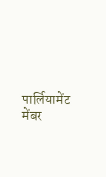पार्लियामेंट मेंबर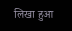लिखा हुआ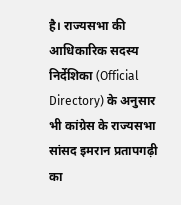है। राज्यसभा की आधिकारिक सदस्य निर्देशिका (Official Directory) के अनुसार भी कांग्रेस के राज्यसभा सांसद इमरान प्रतापगढ़ी का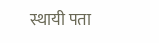स्थायी पता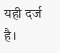यही दर्ज है।